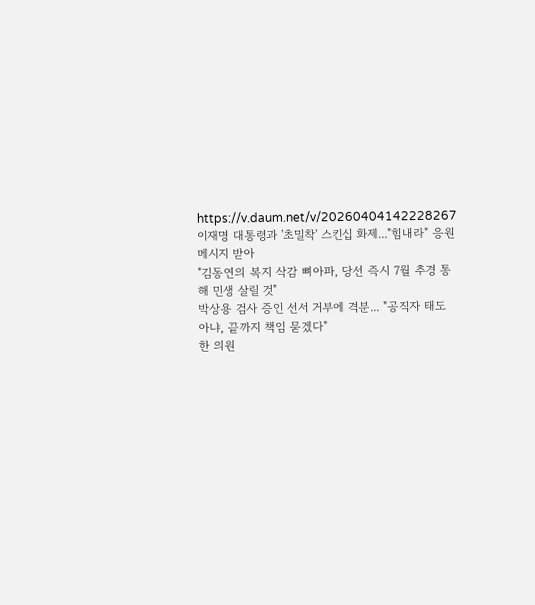https://v.daum.net/v/20260404142228267
이재명 대통령과 '초밀착' 스킨십 화제..."힘내라" 응원 메시지 받아
"김동연의 복지 삭감 뼈아파, 당선 즉시 7월 추경 통해 민생 살릴 것"
박상용 검사 증인 선서 거부에 격분... "공직자 태도 아냐, 끝까지 책임 묻겠다"
한 의원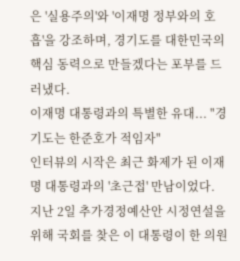은 '실용주의'와 '이재명 정부와의 호흡'을 강조하며, 경기도를 대한민국의 핵심 동력으로 만들겠다는 포부를 드러냈다.
이재명 대통령과의 특별한 유대... "경기도는 한준호가 적임자"
인터뷰의 시작은 최근 화제가 된 이재명 대통령과의 '초근접' 만남이었다. 지난 2일 추가경정예산안 시정연설을 위해 국회를 찾은 이 대통령이 한 의원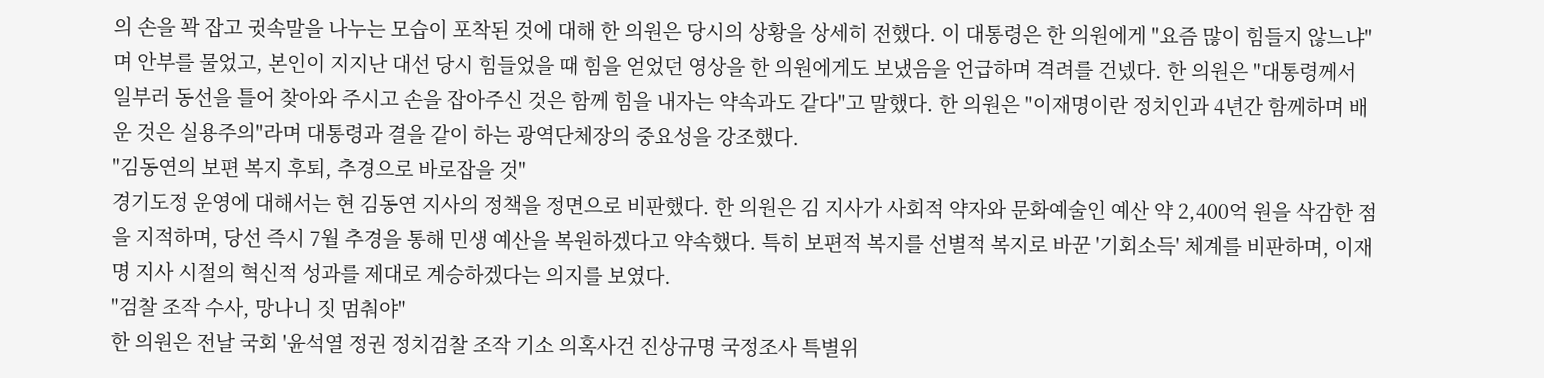의 손을 꽉 잡고 귓속말을 나누는 모습이 포착된 것에 대해 한 의원은 당시의 상황을 상세히 전했다. 이 대통령은 한 의원에게 "요즘 많이 힘들지 않느냐"며 안부를 물었고, 본인이 지지난 대선 당시 힘들었을 때 힘을 얻었던 영상을 한 의원에게도 보냈음을 언급하며 격려를 건넸다. 한 의원은 "대통령께서 일부러 동선을 틀어 찾아와 주시고 손을 잡아주신 것은 함께 힘을 내자는 약속과도 같다"고 말했다. 한 의원은 "이재명이란 정치인과 4년간 함께하며 배운 것은 실용주의"라며 대통령과 결을 같이 하는 광역단체장의 중요성을 강조했다.
"김동연의 보편 복지 후퇴, 추경으로 바로잡을 것"
경기도정 운영에 대해서는 현 김동연 지사의 정책을 정면으로 비판했다. 한 의원은 김 지사가 사회적 약자와 문화예술인 예산 약 2,400억 원을 삭감한 점을 지적하며, 당선 즉시 7월 추경을 통해 민생 예산을 복원하겠다고 약속했다. 특히 보편적 복지를 선별적 복지로 바꾼 '기회소득' 체계를 비판하며, 이재명 지사 시절의 혁신적 성과를 제대로 계승하겠다는 의지를 보였다.
"검찰 조작 수사, 망나니 짓 멈춰야"
한 의원은 전날 국회 '윤석열 정권 정치검찰 조작 기소 의혹사건 진상규명 국정조사 특별위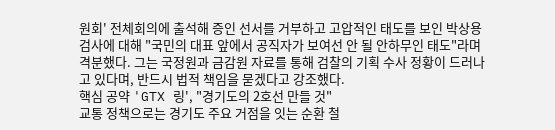원회' 전체회의에 출석해 증인 선서를 거부하고 고압적인 태도를 보인 박상용 검사에 대해 "국민의 대표 앞에서 공직자가 보여선 안 될 안하무인 태도"라며 격분했다. 그는 국정원과 금감원 자료를 통해 검찰의 기획 수사 정황이 드러나고 있다며, 반드시 법적 책임을 묻겠다고 강조했다.
핵심 공약 'GTX 링', "경기도의 2호선 만들 것"
교통 정책으로는 경기도 주요 거점을 잇는 순환 철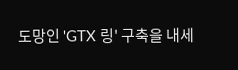도망인 'GTX 링' 구축을 내세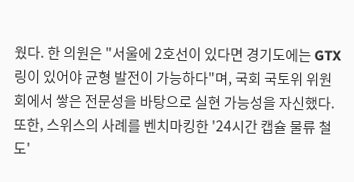웠다. 한 의원은 "서울에 2호선이 있다면 경기도에는 GTX 링이 있어야 균형 발전이 가능하다"며, 국회 국토위 위원회에서 쌓은 전문성을 바탕으로 실현 가능성을 자신했다. 또한, 스위스의 사례를 벤치마킹한 '24시간 캡슐 물류 철도'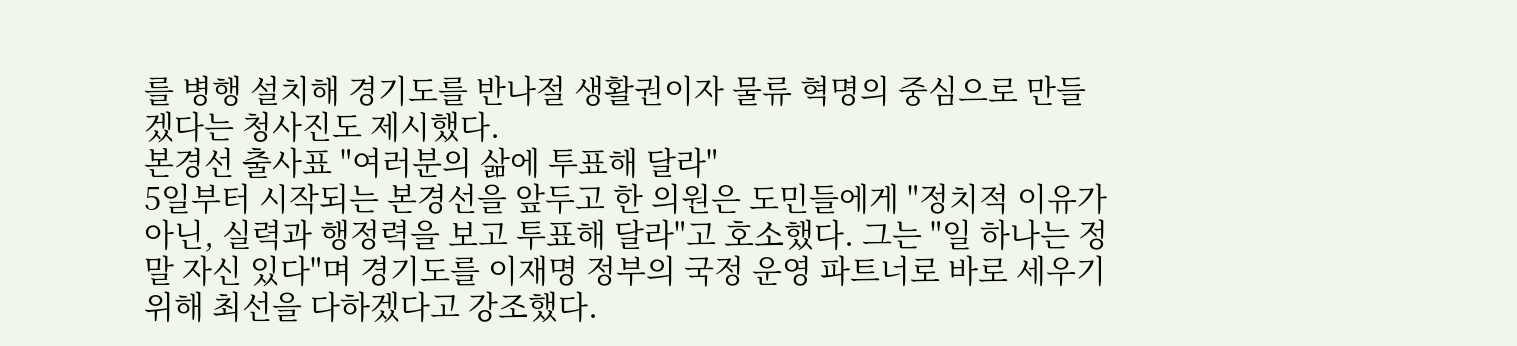를 병행 설치해 경기도를 반나절 생활권이자 물류 혁명의 중심으로 만들겠다는 청사진도 제시했다.
본경선 출사표 "여러분의 삶에 투표해 달라"
5일부터 시작되는 본경선을 앞두고 한 의원은 도민들에게 "정치적 이유가 아닌, 실력과 행정력을 보고 투표해 달라"고 호소했다. 그는 "일 하나는 정말 자신 있다"며 경기도를 이재명 정부의 국정 운영 파트너로 바로 세우기 위해 최선을 다하겠다고 강조했다.